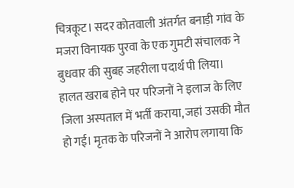चित्रकूट। सदर कोतवाली अंतर्गत बनाड़ी गांव के मजरा विनायक पुरवा के एक गुमटी संचालक ने बुधवार की सुबह जहरीला पदार्थ पी लिया। हालत खराब होने पर परिजनों ने इलाज के लिए जिला अस्पताल में भर्ती कराया, जहां उसकी मौत हो गई। मृतक के परिजनों ने आरोप लगाया कि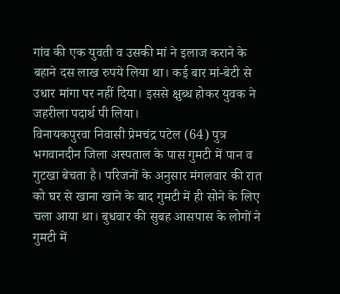गांव की एक युवती व उसकी मां ने इलाज कराने के बहाने दस लाख रुपये लिया था। कई बार मां-बेटी से उधार मांगा पर नहीं दिया। इससे क्षुब्ध होकर युवक ने जहरीला पदार्थ पी लिया।
विनायकपुरवा निवासी प्रेमचंद्र पटेल (64) पुत्र भगवानदीन जिला अस्पताल के पास गुमटी में पान व गुटखा बेचता है। परिजनों के अनुसार मंगलवार की रात को घर से खाना खाने के बाद गुमटी में ही सोने के लिए चला आया था। बुधवार की सुबह आसपास के लोगों ने गुमटी में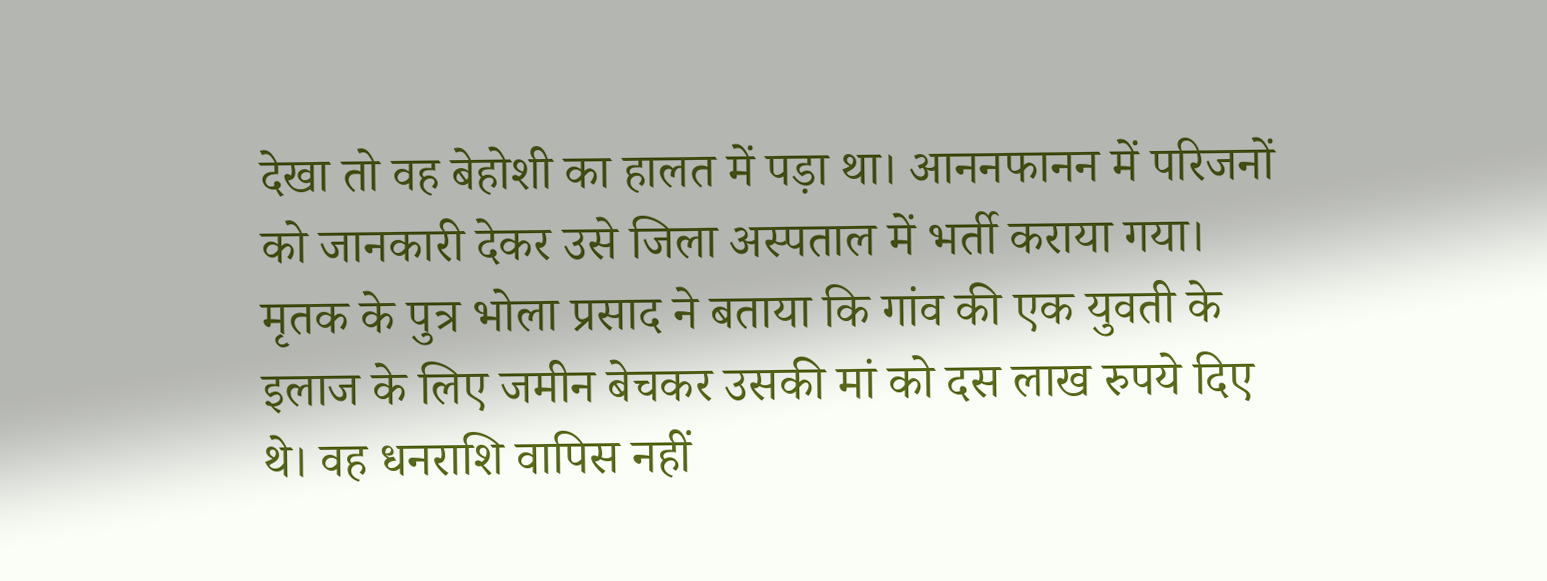देखा तो वह बेहोशी का हालत में पड़ा था। आननफानन में परिजनों को जानकारी देकर उसे जिला अस्पताल में भर्ती कराया गया। मृतक के पुत्र भोला प्रसाद ने बताया कि गांव की एक युवती के इलाज के लिए जमीन बेचकर उसकी मां को दस लाख रुपये दिए थे। वह धनराशि वापिस नहीं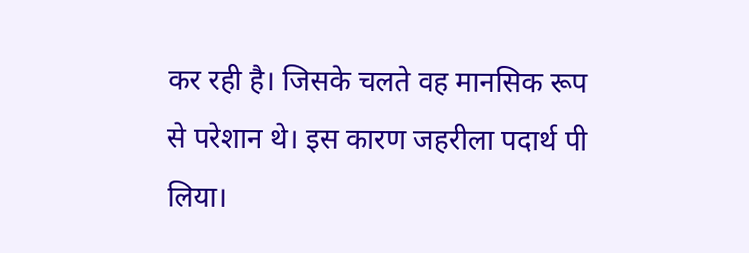कर रही है। जिसके चलते वह मानसिक रूप से परेशान थे। इस कारण जहरीला पदार्थ पी लिया।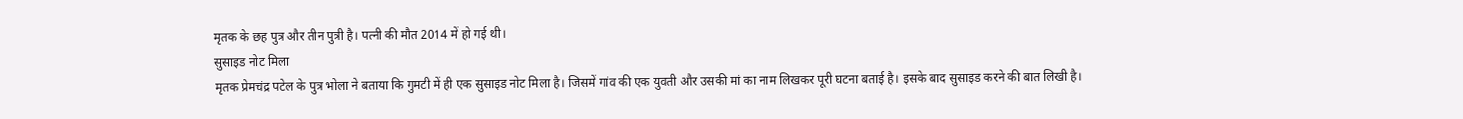मृतक के छह पुत्र और तीन पुत्री है। पत्नी की मौत 2014 में हो गई थी।
सुसाइड नोट मिला
मृतक प्रेमचंद्र पटेल के पुत्र भोला ने बताया कि गुमटी में ही एक सुसाइड नोट मिला है। जिसमें गांव की एक युवती और उसकी मां का नाम लिखकर पूरी घटना बताई है। इसके बाद सुसाइड करने की बात लिखी है।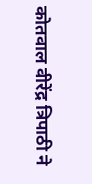कोतवाल वीरेंद्र त्रिपाठी ने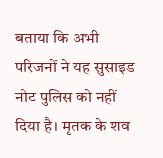बताया कि अभी परिजनों ने यह सुसाइड नोट पुलिस को नहीं दिया है। मृतक के शव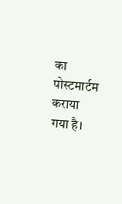का पोस्टमार्टम कराया गया है।